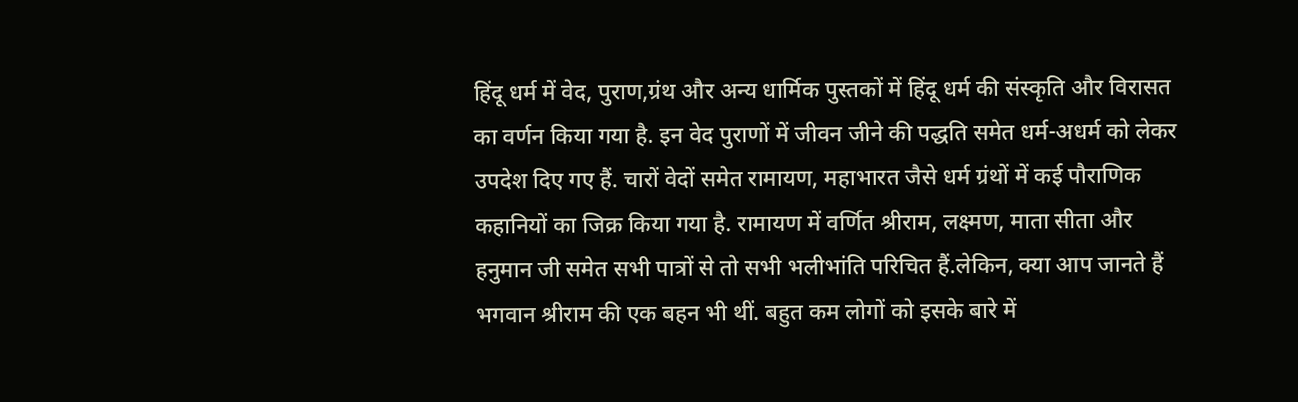हिंदू धर्म में वेद, पुराण,ग्रंथ और अन्य धार्मिक पुस्तकों में हिंदू धर्म की संस्कृति और विरासत का वर्णन किया गया है. इन वेद पुराणों में जीवन जीने की पद्धति समेत धर्म-अधर्म को लेकर उपदेश दिए गए हैं. चारों वेदों समेत रामायण, महाभारत जैसे धर्म ग्रंथों में कई पौराणिक कहानियों का जिक्र किया गया है. रामायण में वर्णित श्रीराम, लक्ष्मण, माता सीता और हनुमान जी समेत सभी पात्रों से तो सभी भलीभांति परिचित हैं.लेकिन, क्या आप जानते हैं भगवान श्रीराम की एक बहन भी थीं. बहुत कम लोगों को इसके बारे में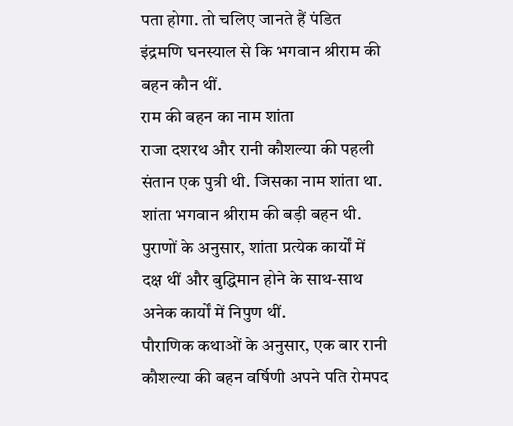पता होगा. तो चलिए जानते हैं पंडित इंद्रमणि घनस्याल से कि भगवान श्रीराम की बहन कौन थीं.
राम की बहन का नाम शांता
राजा दशरथ और रानी कौशल्या की पहली संतान एक पुत्री थी. जिसका नाम शांता था. शांता भगवान श्रीराम की बड़ी बहन थी. पुराणों के अनुसार, शांता प्रत्येक कार्यों में दक्ष थीं और बुद्धिमान होने के साथ-साथ अनेक कार्यों में निपुण थीं.
पौराणिक कथाओं के अनुसार, एक बार रानी कौशल्या की बहन वर्षिणी अपने पति रोमपद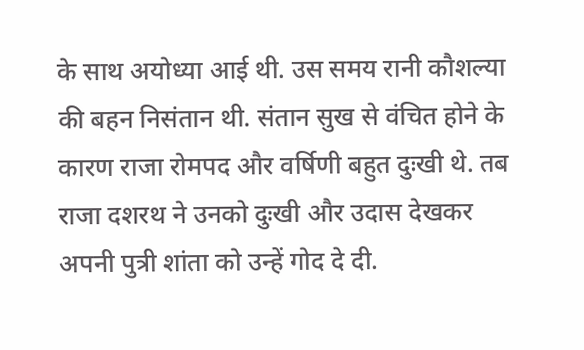के साथ अयोध्या आई थी. उस समय रानी कौशल्या की बहन निसंतान थी. संतान सुख से वंचित होने के कारण राजा रोमपद और वर्षिणी बहुत दुःखी थे. तब राजा दशरथ ने उनको दुःखी और उदास देखकर अपनी पुत्री शांता को उन्हें गोद दे दी.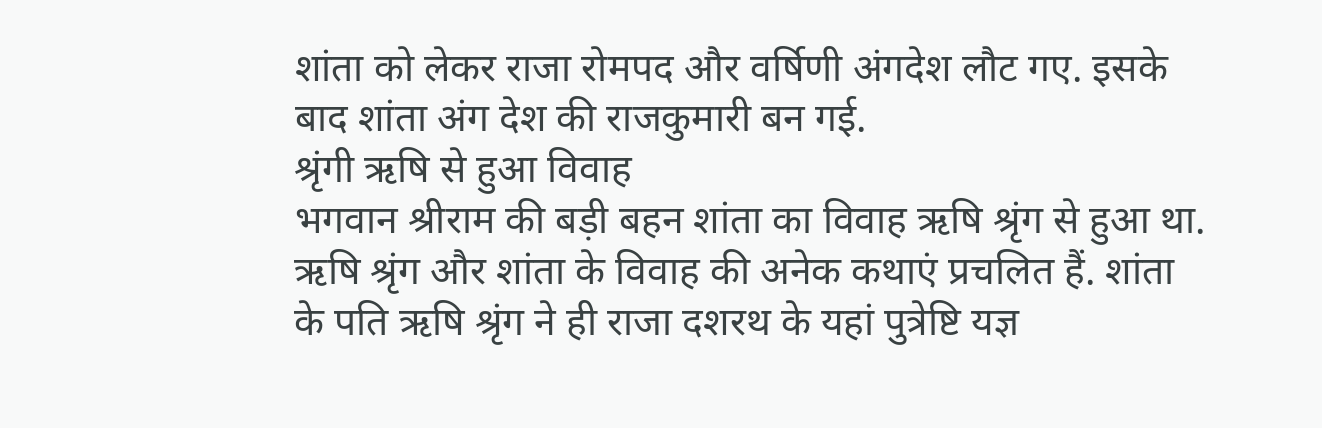शांता को लेकर राजा रोमपद और वर्षिणी अंगदेश लौट गए. इसके बाद शांता अंग देश की राजकुमारी बन गई.
श्रृंगी ऋषि से हुआ विवाह
भगवान श्रीराम की बड़ी बहन शांता का विवाह ऋषि श्रृंग से हुआ था. ऋषि श्रृंग और शांता के विवाह की अनेक कथाएं प्रचलित हैं. शांता के पति ऋषि श्रृंग ने ही राजा दशरथ के यहां पुत्रेष्टि यज्ञ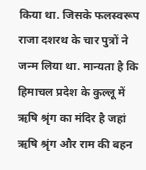किया था. जिसके फलस्वरूप राजा दशरथ के चार पुत्रों ने जन्म लिया था. मान्यता है कि हिमाचल प्रदेश के कुल्लू में ऋषि श्रृंग का मंदिर है जहां ऋषि श्रृंग और राम की बहन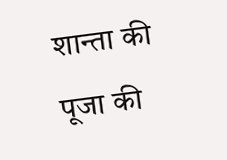शान्ता की पूजा की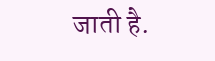जाती है.